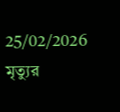25/02/2026
মৃত্যুর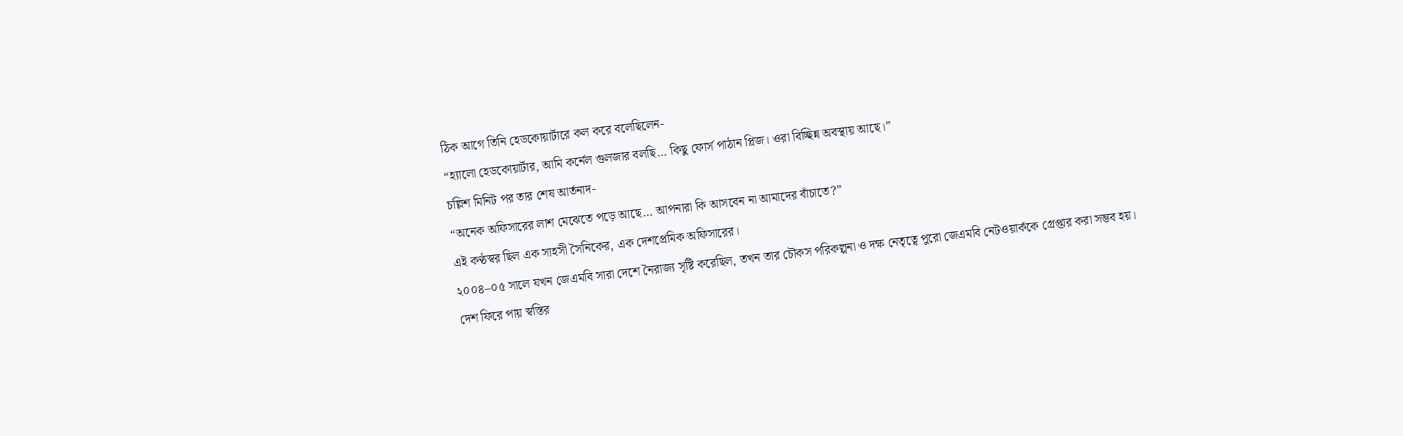ঠিক আগে তিনি হেডকোয়ার্টারে কল করে বলেছিলেন-
“হ্যালো হেডকোয়ার্টার, আমি কর্নেল গুলজার বলছি… কিছু ফোর্স পাঠান প্লিজ। ওরা বিচ্ছিন্ন অবস্থায় আছে।”
চল্লিশ মিনিট পর তার শেষ আর্তনাদ-
“অনেক অফিসারের লাশ মেঝেতে পড়ে আছে… আপনারা কি আসবেন না আমাদের বাঁচাতে?”
এই কণ্ঠস্বর ছিল এক সাহসী সৈনিকের, এক দেশপ্রেমিক অফিসারের।
২০০৪–০৫ সালে যখন জেএমবি সারা দেশে নৈরাজ্য সৃষ্টি করেছিল, তখন তার চৌকস পরিকল্পনা ও দক্ষ নেতৃত্বে পুরো জেএমবি নেটওয়ার্ককে গ্রেপ্তার করা সম্ভব হয়।
দেশ ফিরে পায় স্বস্তির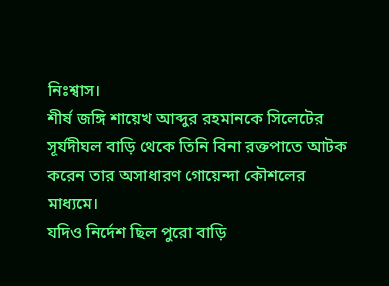নিঃশ্বাস।
শীর্ষ জঙ্গি শায়েখ আব্দুর রহমানকে সিলেটের সূর্যদীঘল বাড়ি থেকে তিনি বিনা রক্তপাতে আটক করেন তার অসাধারণ গোয়েন্দা কৌশলের মাধ্যমে।
যদিও নির্দেশ ছিল পুরো বাড়ি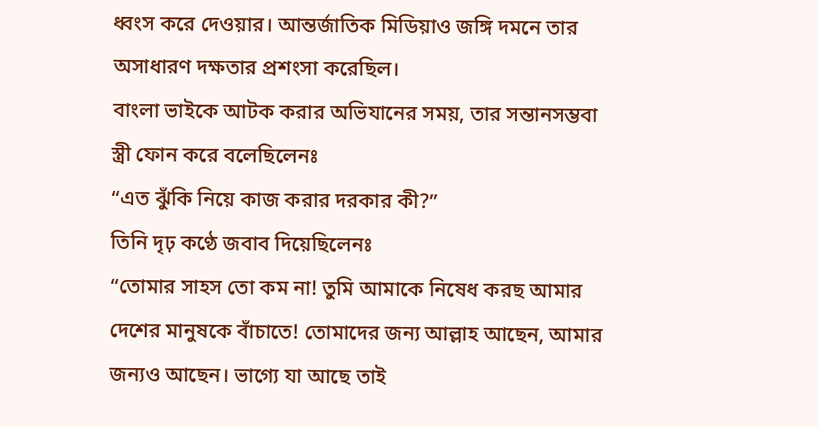ধ্বংস করে দেওয়ার। আন্তর্জাতিক মিডিয়াও জঙ্গি দমনে তার অসাধারণ দক্ষতার প্রশংসা করেছিল।
বাংলা ভাইকে আটক করার অভিযানের সময়, তার সন্তানসম্ভবা স্ত্রী ফোন করে বলেছিলেনঃ
“এত ঝুঁকি নিয়ে কাজ করার দরকার কী?”
তিনি দৃঢ় কণ্ঠে জবাব দিয়েছিলেনঃ
“তোমার সাহস তো কম না! তুমি আমাকে নিষেধ করছ আমার দেশের মানুষকে বাঁচাতে! তোমাদের জন্য আল্লাহ আছেন, আমার জন্যও আছেন। ভাগ্যে যা আছে তাই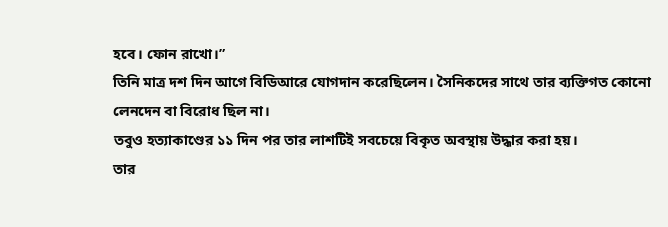হবে। ফোন রাখো।”
তিনি মাত্র দশ দিন আগে বিডিআরে যোগদান করেছিলেন। সৈনিকদের সাথে তার ব্যক্তিগত কোনো লেনদেন বা বিরোধ ছিল না।
তবুও হত্যাকাণ্ডের ১১ দিন পর তার লাশটিই সবচেয়ে বিকৃত অবস্থায় উদ্ধার করা হয়।
তার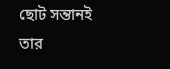ছোট সন্তানই তার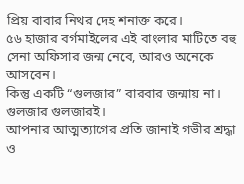প্রিয় বাবার নিথর দেহ শনাক্ত করে।
৫৬ হাজার বর্গমাইলের এই বাংলার মাটিতে বহু সেনা অফিসার জন্ম নেবে, আরও অনেকে আসবেন।
কিন্তু একটি “গুলজার” বারবার জন্মায় না।
গুলজার গুলজারই।
আপনার আত্মত্যাগের প্রতি জানাই গভীর শ্রদ্ধা ও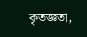কৃতজ্ঞতা,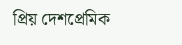প্রিয় দেশপ্রেমিক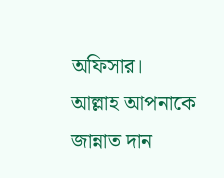অফিসার।
আল্লাহ আপনাকে জান্নাত দান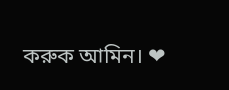করুক আমিন। ❤